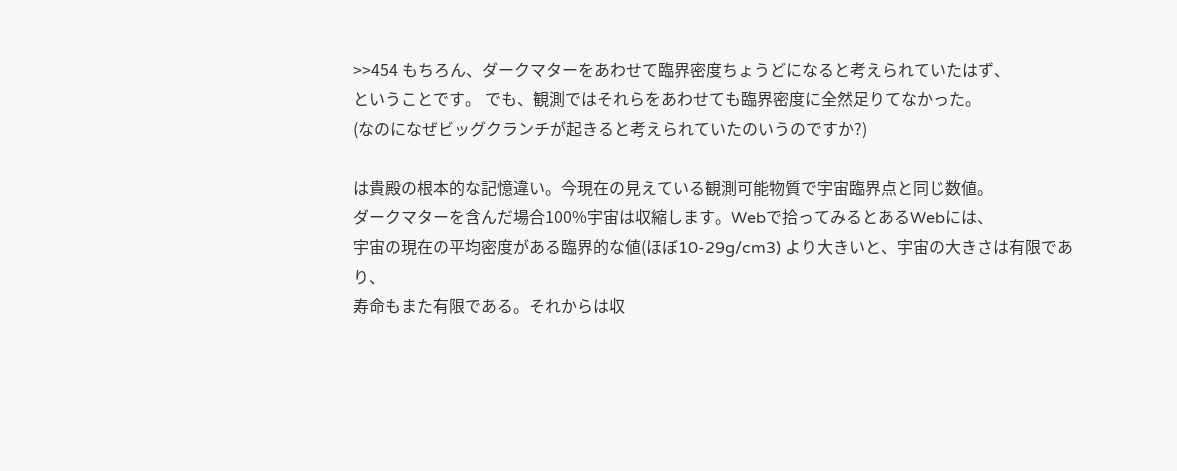>>454 もちろん、ダークマターをあわせて臨界密度ちょうどになると考えられていたはず、
ということです。 でも、観測ではそれらをあわせても臨界密度に全然足りてなかった。
(なのになぜビッグクランチが起きると考えられていたのいうのですか?)

は貴殿の根本的な記憶違い。今現在の見えている観測可能物質で宇宙臨界点と同じ数値。
ダークマターを含んだ場合100%宇宙は収縮します。Webで拾ってみるとあるWebには、
宇宙の現在の平均密度がある臨界的な値(ほぼ10-29g/cm3) より大きいと、宇宙の大きさは有限であり、
寿命もまた有限である。それからは収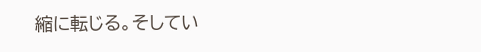縮に転じる。そしてい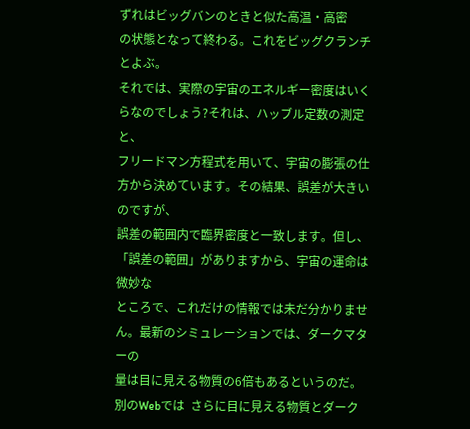ずれはビッグバンのときと似た高温・高密
の状態となって終わる。これをビッグクランチとよぶ。
それでは、実際の宇宙のエネルギー密度はいくらなのでしょう?それは、ハッブル定数の測定と、
フリードマン方程式を用いて、宇宙の膨張の仕方から決めています。その結果、誤差が大きいのですが、
誤差の範囲内で臨界密度と一致します。但し、「誤差の範囲」がありますから、宇宙の運命は微妙な
ところで、これだけの情報では未だ分かりません。最新のシミュレーションでは、ダークマターの
量は目に見える物質の6倍もあるというのだ。
別のWebでは  さらに目に見える物質とダーク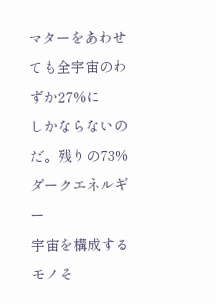マターをあわせても全宇宙のわずか27%に
しかならないのだ。残りの73%ダークエネルギー
宇宙を構成するモノそ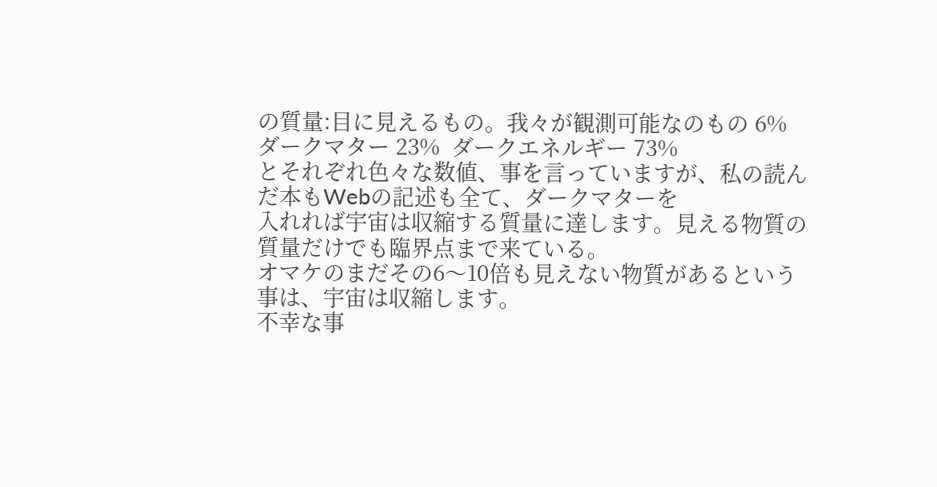の質量:目に見えるもの。我々が観測可能なのもの 6%
ダークマター 23%  ダークエネルギー 73%
とそれぞれ色々な数値、事を言っていますが、私の読んだ本もWebの記述も全て、ダークマターを
入れれば宇宙は収縮する質量に達します。見える物質の質量だけでも臨界点まで来ている。
オマケのまだその6〜10倍も見えない物質があるという事は、宇宙は収縮します。
不幸な事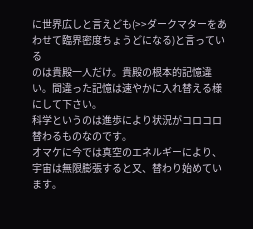に世界広しと言えども(>>ダークマターをあわせて臨界密度ちょうどになる)と言っている
のは貴殿一人だけ。貴殿の根本的記憶違い。間違った記憶は速やかに入れ替える様にして下さい。
科学というのは進歩により状況がコロコロ替わるものなのです。
オマケに今では真空のエネルギーにより、宇宙は無限膨張すると又、替わり始めています。